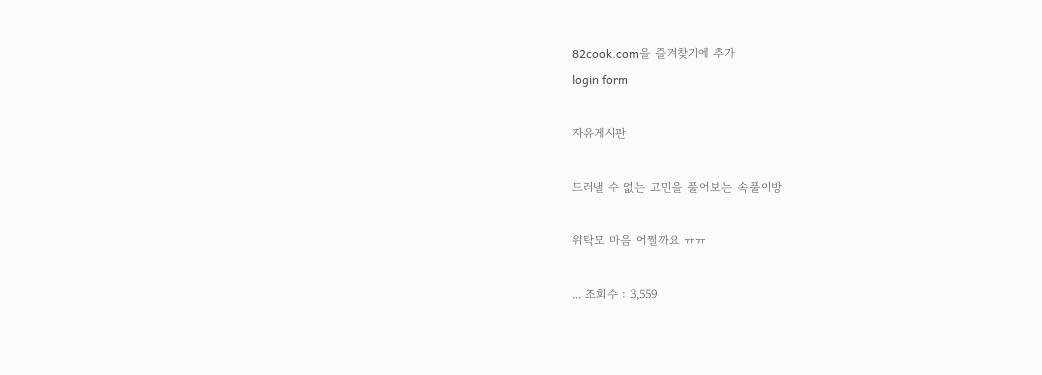82cook.com을 즐겨찾기에 추가
login form

자유게시판

드러낼 수 없는 고민을 풀어보는 속풀이방

위탁모 마음 어쩔까요 ㅠㅠ

... 조회수 : 3,559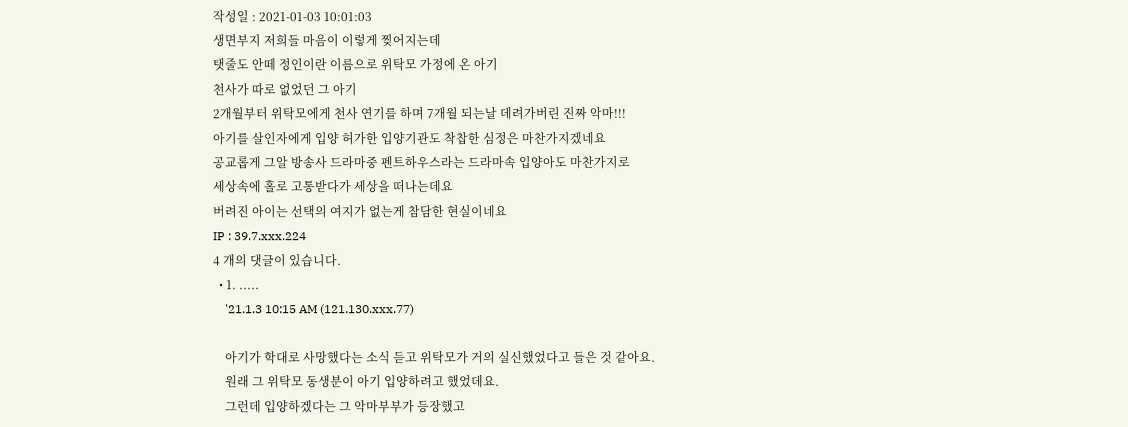작성일 : 2021-01-03 10:01:03
생면부지 저희들 마음이 이렇게 찢어지는데
탯줄도 안떼 정인이란 이름으로 위탁모 가정에 온 아기
천사가 따로 없었던 그 아기
2개월부터 위탁모에게 천사 연기를 하며 7개월 되는날 데려가버린 진짜 악마!!!
아기를 살인자에게 입양 허가한 입양기관도 착찹한 심정은 마찬가지겠네요
공교롭게 그알 방송사 드라마중 펜트하우스라는 드라마속 입양아도 마찬가지로
세상속에 홀로 고통받다가 세상을 떠나는데요
버려진 아이는 선택의 여지가 없는게 참담한 현실이네요
IP : 39.7.xxx.224
4 개의 댓글이 있습니다.
  • 1. .....
    '21.1.3 10:15 AM (121.130.xxx.77)

    아기가 학대로 사망했다는 소식 듣고 위탁모가 거의 실신했었다고 들은 것 같아요.
    원래 그 위탁모 동생분이 아기 입양하려고 했었데요.
    그런데 입양하겠다는 그 악마부부가 등장했고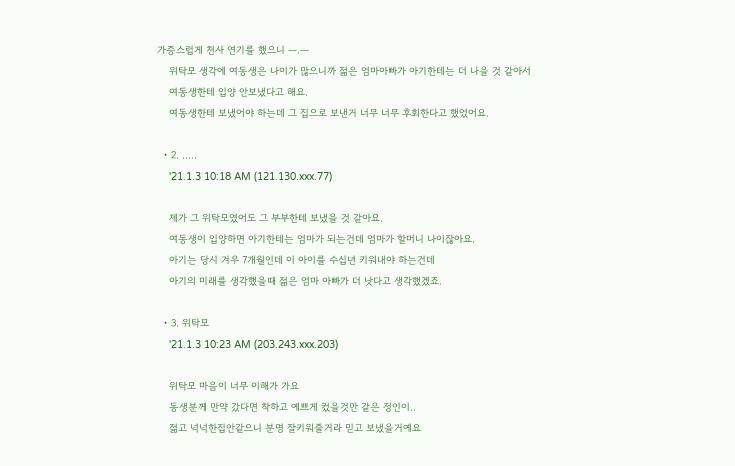가증스럽게 천사 연기를 했으니 ㅡ.ㅡ
    위탁모 생각에 여동생은 나이가 많으니까 젊은 엄마아빠가 아기한테는 더 나을 것 같아서
    여동생한테 입양 안보냈다고 해요.
    여동생한테 보냈어야 하는데 그 집으로 보낸거 너무 너무 후회한다고 했었어요.

  • 2. .....
    '21.1.3 10:18 AM (121.130.xxx.77)

    제가 그 위탁모였어도 그 부부한테 보냈을 것 같아요.
    여동생이 입양하면 아기한테는 엄마가 되는건데 엄마가 할머니 나이잖아요.
    아기는 당시 겨우 7개월인데 이 아이를 수십년 키워내야 하는건데
    아기의 미래를 생각했을때 젊은 엄마 아빠가 더 낫다고 생각했겠죠.

  • 3. 위탁모
    '21.1.3 10:23 AM (203.243.xxx.203)

    위탁모 마음이 너무 이해가 가요
    동생분께 만약 갔다면 착하고 예쁘게 컸을것만 같은 정인이..
    젊고 넉넉한집안같으니 분명 잘키워줄거라 믿고 보냈을거예요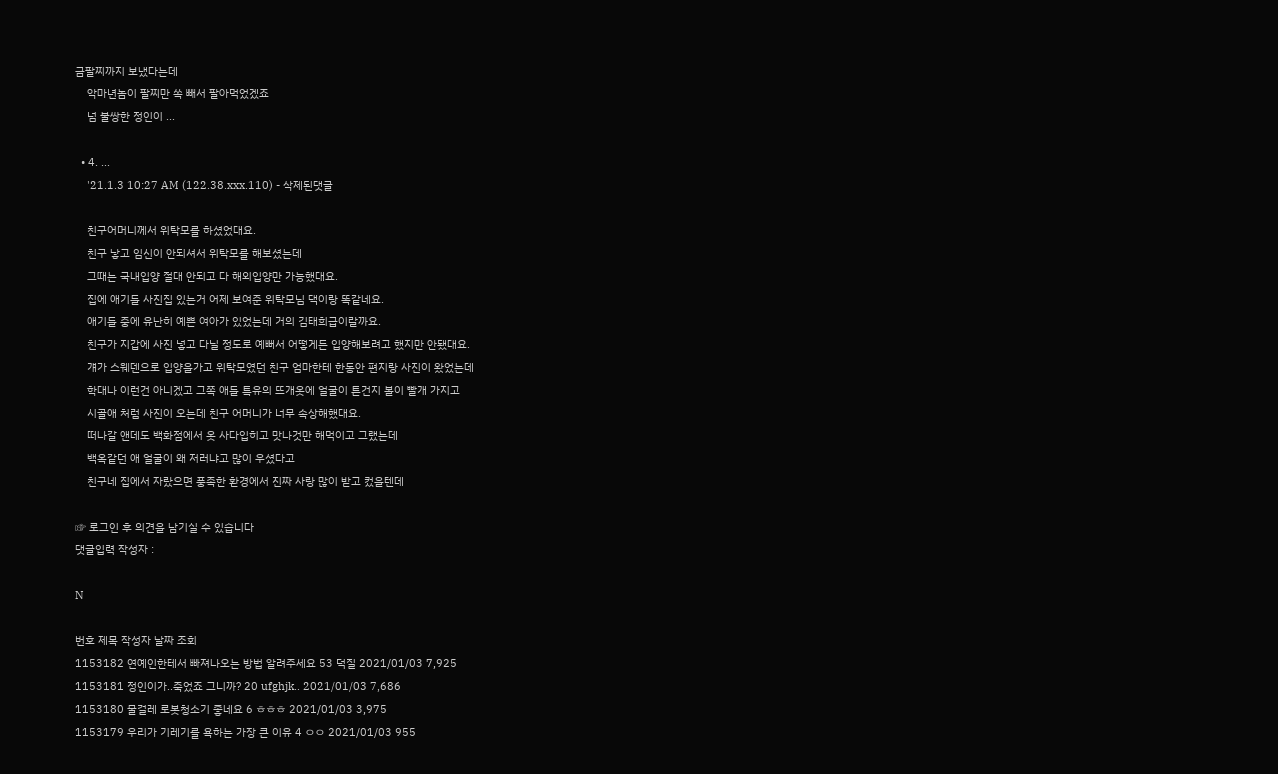금팔찌까지 보냈다는데
    악마년놈이 팔찌만 쏙 빼서 팔아먹었겠죠
    넘 불쌍한 정인이 ...

  • 4. ...
    '21.1.3 10:27 AM (122.38.xxx.110) - 삭제된댓글

    친구어머니께서 위탁모를 하셨었대요.
    친구 낳고 임신이 안되셔서 위탁모를 해보셨는데
    그때는 국내입양 절대 안되고 다 해외입양만 가능했대요.
    집에 애기들 사진집 있는거 어제 보여준 위탁모님 댁이랑 똑같네요.
    애기들 중에 유난히 예쁜 여아가 있었는데 거의 김태희급이랄까요.
    친구가 지갑에 사진 넣고 다닐 정도로 예뻐서 어떻게든 입양해보려고 했지만 안됐대요.
    걔가 스웨덴으로 입양을가고 위탁모였던 친구 엄마한테 한동안 편지랑 사진이 왔었는데
    학대나 이런건 아니겠고 그쪽 애들 특유의 뜨개옷에 얼굴이 튼건지 볼이 빨개 가지고
    시골애 처럼 사진이 오는데 친구 어머니가 너무 속상해했대요.
    떠나갈 앤데도 백화점에서 옷 사다입히고 맛나것만 해먹이고 그랬는데
    백옥같던 애 얼굴이 왜 저러냐고 많이 우셨다고
    친구네 집에서 자랐으면 풍족한 환경에서 진짜 사랑 많이 받고 컸을텐데

☞ 로그인 후 의견을 남기실 수 있습니다
댓글입력 작성자 :

N

번호 제목 작성자 날짜 조회
1153182 연예인한테서 빠져나오는 방법 알려주세요 53 덕질 2021/01/03 7,925
1153181 정인이가..죽었죠 그니까? 20 ufghjk.. 2021/01/03 7,686
1153180 물걸레 로봇청소기 좋네요 6 ㅎㅎㅎ 2021/01/03 3,975
1153179 우리가 기레기를 욕하는 가장 큰 이유 4 ㅇㅇ 2021/01/03 955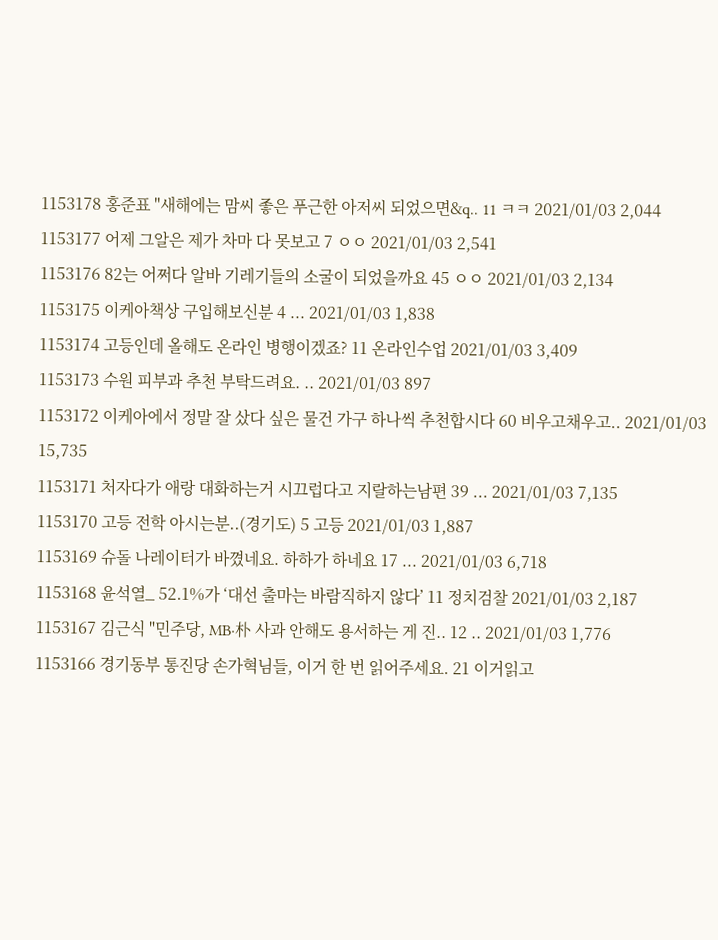1153178 홍준표 "새해에는 맘씨 좋은 푸근한 아저씨 되었으면&q.. 11 ㅋㅋ 2021/01/03 2,044
1153177 어제 그알은 제가 차마 다 못보고 7 ㅇㅇ 2021/01/03 2,541
1153176 82는 어쩌다 알바 기레기들의 소굴이 되었을까요 45 ㅇㅇ 2021/01/03 2,134
1153175 이케아책상 구입해보신분 4 ... 2021/01/03 1,838
1153174 고등인데 올해도 온라인 병행이겠죠? 11 온라인수업 2021/01/03 3,409
1153173 수원 피부과 추천 부탁드려요. .. 2021/01/03 897
1153172 이케아에서 정말 잘 샀다 싶은 물건 가구 하나씩 추천합시다 60 비우고채우고.. 2021/01/03 15,735
1153171 처자다가 애랑 대화하는거 시끄럽다고 지랄하는남편 39 ... 2021/01/03 7,135
1153170 고등 전학 아시는분..(경기도) 5 고등 2021/01/03 1,887
1153169 슈돌 나레이터가 바꼈네요. 하하가 하네요 17 ... 2021/01/03 6,718
1153168 윤석열_ 52.1%가 ‘대선 출마는 바람직하지 않다’ 11 정치검찰 2021/01/03 2,187
1153167 김근식 "민주당, MB·朴 사과 안해도 용서하는 게 진.. 12 .. 2021/01/03 1,776
1153166 경기동부 통진당 손가혁님들, 이거 한 번 읽어주세요. 21 이거읽고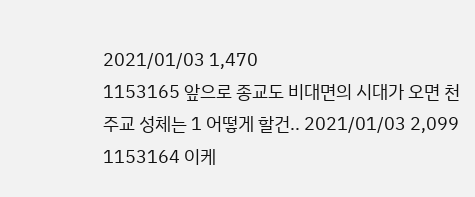2021/01/03 1,470
1153165 앞으로 종교도 비대면의 시대가 오면 천주교 성체는 1 어떻게 할건.. 2021/01/03 2,099
1153164 이케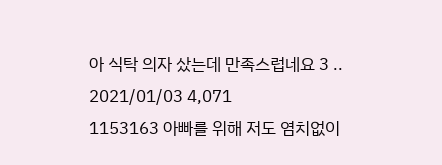아 식탁 의자 샀는데 만족스럽네요 3 .. 2021/01/03 4,071
1153163 아빠를 위해 저도 염치없이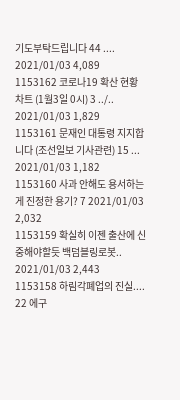기도부탁드립니다 44 .... 2021/01/03 4,089
1153162 코로나19 확산 현황 차트 (1월3일 0시) 3 ../.. 2021/01/03 1,829
1153161 문재인 대통령 지지합니다 (조선일보 기사관련) 15 ... 2021/01/03 1,182
1153160 사과 안해도 용서하는게 진정한 용기? 7 2021/01/03 2,032
1153159 확실히 이젠 출산에 신중해야할듯 백덤블링로봇.. 2021/01/03 2,443
1153158 하림각폐업의 진실.... 22 에구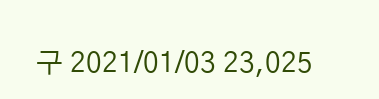구 2021/01/03 23,025